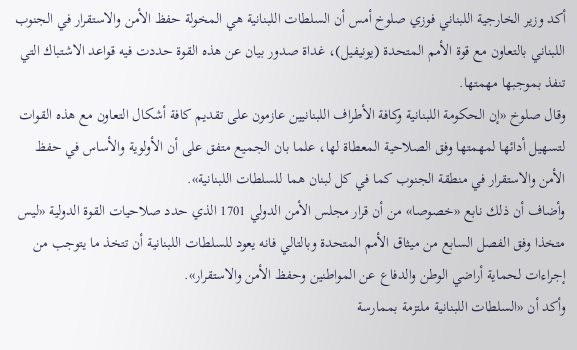أكد وزير الخارجية اللبناني فوزي صلوخ أمس أن السلطات اللبنانية هي المخولة حفظ الأمن والاستقرار في الجنوب اللبناني بالتعاون مع قوة الأمم المتحدة (يونيفيل)، غداة صدور بيان عن هذه القوة حددت فيه قواعد الاشتباك التي تنفذ بموجبها مهمتها.
وقال صلوخ «إن الحكومة اللبنانية وكافة الأطراف اللبنانيين عازمون على تقديم كافة أشكال التعاون مع هذه القوات لتسهيل أدائها لمهمتها وفق الصلاحية المعطاة لها، علما بان الجميع متفق على أن الأولوية والأساس في حفظ الأمن والاستقرار في منطقة الجنوب كما في كل لبنان هما للسلطات اللبنانية».
وأضاف أن ذلك نابع «خصوصا» من أن قرار مجلس الأمن الدولي 1701 الذي حدد صلاحيات القوة الدولية «ليس متخذا وفق الفصل السابع من ميثاق الأمم المتحدة وبالتالي فانه يعود للسلطات اللبنانية أن تتخذ ما يتوجب من إجراءات لحماية أراضي الوطن والدفاع عن المواطنين وحفظ الأمن والاستقرار».
وأكد أن «السلطات اللبنانية ملتزمة بممارسة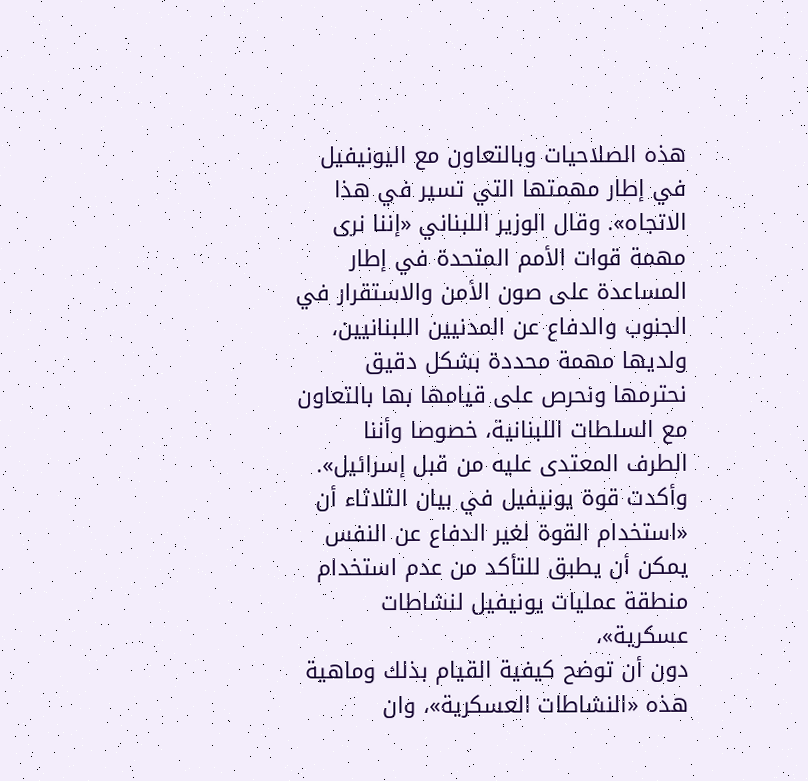هذه الصلاحيات وبالتعاون مع اليونيفيل في إطار مهمتها التي تسير في هذا الاتجاه». وقال الوزير اللبناني «إننا نرى مهمة قوات الأمم المتحدة في إطار المساعدة على صون الأمن والاستقرار في الجنوب والدفاع عن المدنيين اللبنانيين،
ولديها مهمة محددة بشكل دقيق نحترمها ونحرص على قيامها بها بالتعاون مع السلطات اللبنانية، خصوصا وأننا الطرف المعتدى عليه من قبل إسرائيل». وأكدت قوة يونيفيل في بيان الثلاثاء أن «استخدام القوة لغير الدفاع عن النفس يمكن أن يطبق للتأكد من عدم استخدام منطقة عمليات يونيفيل لنشاطات عسكرية»،
دون أن توضح كيفية القيام بذلك وماهية هذه «النشاطات العسكرية»، وان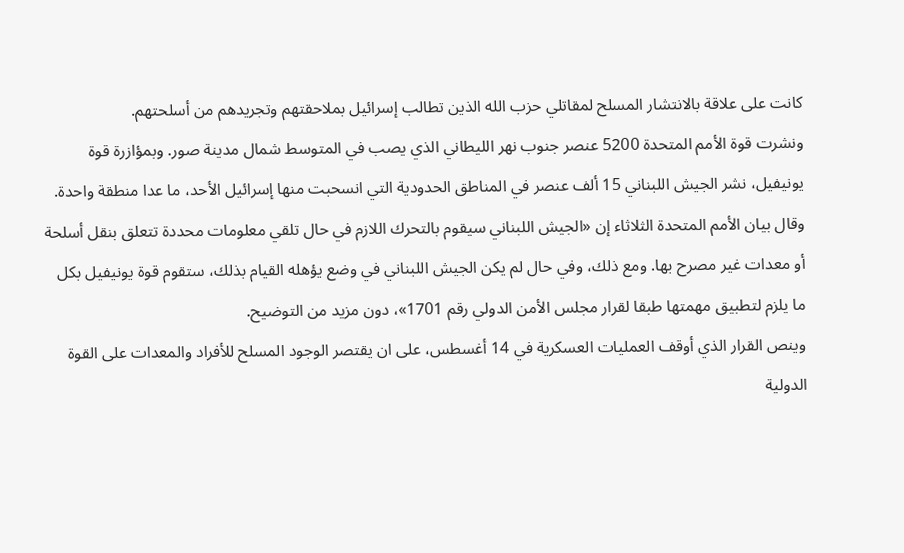كانت على علاقة بالانتشار المسلح لمقاتلي حزب الله الذين تطالب إسرائيل بملاحقتهم وتجريدهم من أسلحتهم.
ونشرت قوة الأمم المتحدة 5200 عنصر جنوب نهر الليطاني الذي يصب في المتوسط شمال مدينة صور. وبمؤازرة قوة يونيفيل، نشر الجيش اللبناني 15 ألف عنصر في المناطق الحدودية التي انسحبت منها إسرائيل الأحد، ما عدا منطقة واحدة.
وقال بيان الأمم المتحدة الثلاثاء إن «الجيش اللبناني سيقوم بالتحرك اللازم في حال تلقي معلومات محددة تتعلق بنقل أسلحة أو معدات غير مصرح بها. ومع ذلك، وفي حال لم يكن الجيش اللبناني في وضع يؤهله القيام بذلك، ستقوم قوة يونيفيل بكل ما يلزم لتطبيق مهمتها طبقا لقرار مجلس الأمن الدولي رقم 1701»، دون مزيد من التوضيح.
وينص القرار الذي أوقف العمليات العسكرية في 14 أغسطس، على ان يقتصر الوجود المسلح للأفراد والمعدات على القوة الدولية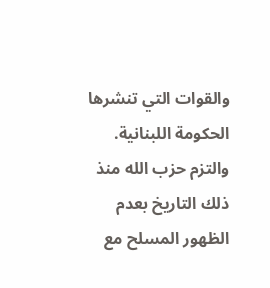والقوات التي تنشرها الحكومة اللبنانية. والتزم حزب الله منذ ذلك التاريخ بعدم الظهور المسلح مع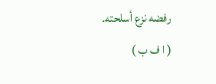رفضه نزع أسلحته.
( ا ف ب )